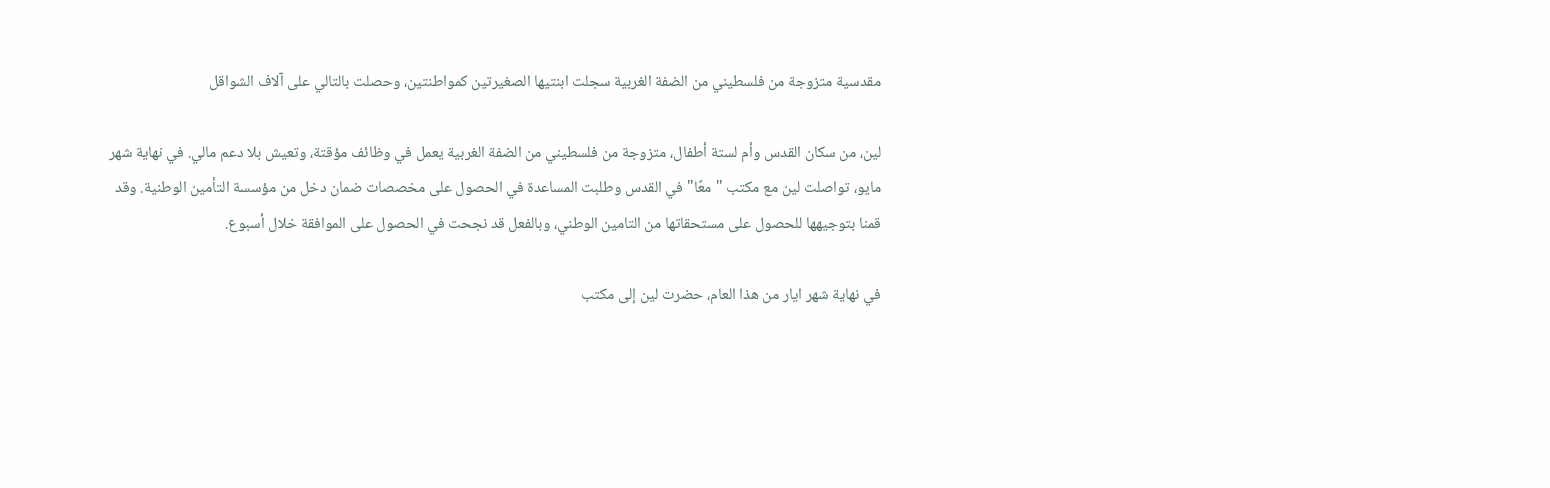مقدسية متزوجة من فلسطيني من الضفة الغربية سجلت ابنتيها الصغيرتين كمواطنتين، وحصلت بالتالي على آلاف الشواقل

لين، من سكان القدس وأم لستة أطفال، متزوجة من فلسطيني من الضفة الغربية يعمل في وظائف مؤقتة، وتعيش بلا دعم مالي. في نهاية شهر مايو، تواصلت لين مع مكتب "معًا" في القدس وطلبت المساعدة في الحصول على مخصصات ضمان دخل من مؤسسة التأمين الوطنية. وقد قمنا بتوجيهها للحصول على مستحقاتها من التامين الوطني، وبالفعل قد نجحت في الحصول على الموافقة خلال أسبوع.

في نهاية شهر ايار من هذا العام، حضرت لين إلى مكتب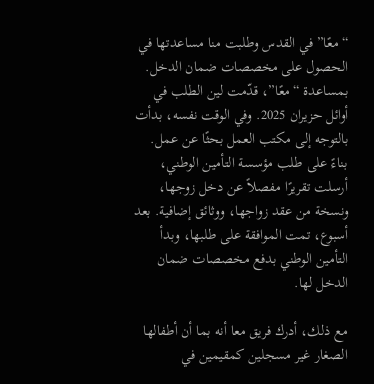“معًا” في القدس وطلبت منا مساعدتها في الحصول على مخصصات ضمان الدخل. بمساعدة “معًا”، قدّمت لين الطلب في أوائل حزيران 2025. وفي الوقت نفسه، بدأت بالتوجه إلى مكتب العمل بحثًا عن عمل. بناءً على طلب مؤسسة التأمين الوطني، أرسلت تقريرًا مفصلاً عن دخل زوجها، ونسخة من عقد زواجها، ووثائق إضافية. بعد أسبوع، تمت الموافقة على طلبها، وبدأ التأمين الوطني بدفع مخصصات ضمان الدخل لها.

مع ذلك، أدرك فريق معا أنه بما أن أطفالها الصغار غير مسجلين كمقيمين في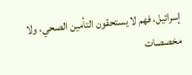إسرائيل، فهم لا يستحقون التأمين الصحي، ولا مخصصات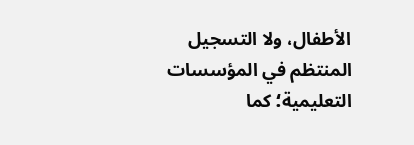الأطفال، ولا التسجيل المنتظم في المؤسسات التعليمية؛ كما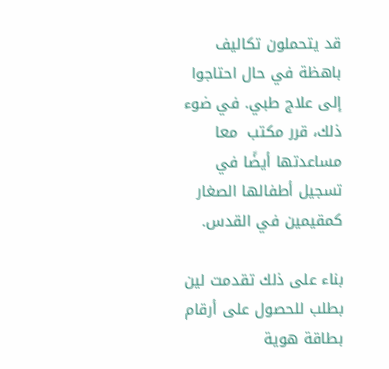قد يتحملون تكاليف باهظة في حال احتاجوا إلى علاج طبي. في ضوء ذلك، قرر مكتب  معا  مساعدتها أيضًا في تسجيل أطفالها الصغار كمقيمين في القدس.

بناء على ذلك تقدمت لين بطلب للحصول على أرقام بطاقة هوية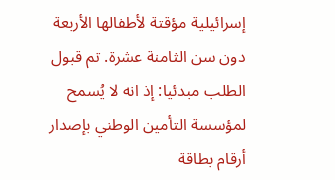إسرائيلية مؤقتة لأطفالها الأربعة دون سن الثامنة عشرة. تم قبول الطلب مبدئيا: إذ انه لا يُسمح لمؤسسة التأمين الوطني بإصدار أرقام بطاقة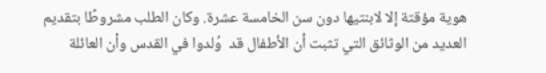هوية مؤقتة إلا لابنتيها دون سن الخامسة عشرة. وكان الطلب مشروطًا بتقديم العديد من الوثائق التي تثبت أن الأطفال قد  وُلدوا في القدس وأن العائلة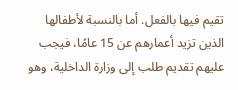تقيم فيها بالفعل. أما بالنسبة لأطفالها الذين تزيد أعمارهم عن 15 عامًا، فيجب عليهم تقديم طلب إلى وزارة الداخلية، وهو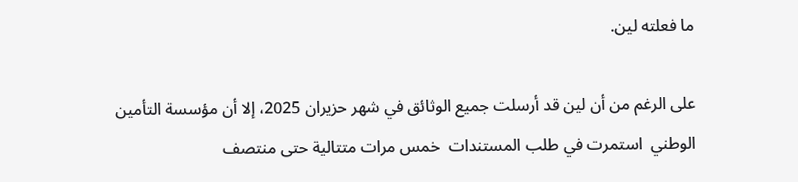ما فعلته لين.

على الرغم من أن لين قد أرسلت جميع الوثائق في شهر حزيران 2025، إلا أن مؤسسة التأمين الوطني  استمرت في طلب المستندات  خمس مرات متتالية حتى منتصف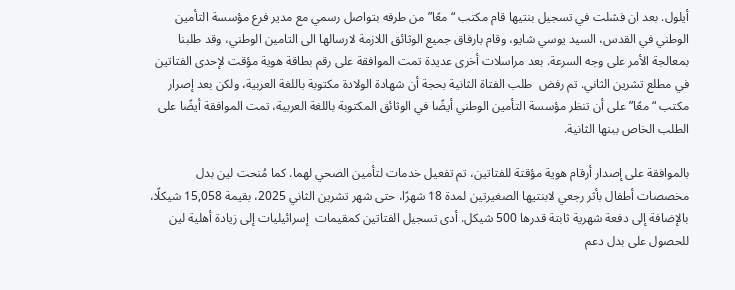أيلول. بعد ان فشلت في تسجيل بنتيها قام مكتب “معًا” من طرفه بتواصل رسمي مع مدير فرع مؤسسة التأمين الوطني في القدس، السيد يوسي شايو، وقام بارفاق جميع الوثائق اللازمة لارسالها الى التامين الوطني، وقد طلبنا  بمعالجة الأمر على وجه السرعة. بعد مراسلات أخرى عديدة تمت الموافقة على رقم بطاقة هوية مؤقت لإحدى الفتاتين في مطلع تشرين الثاني. تم رفض  طلب الفتاة الثانية بحجة أن شهادة الولادة مكتوبة باللغة العربية، ولكن بعد إصرار مكتب “معًا” على أن تنظر مؤسسة التأمين الوطني أيضًا في الوثائق المكتوبة باللغة العربية، تمت الموافقة أيضًا على الطلب الخاص ببنها الثانية.

بالموافقة على إصدار أرقام هوية مؤقتة للفتاتين، تم تفعيل خدمات لتأمين الصحي لهما. كما مُنحت لين بدل مخصصات أطفال بأثر رجعي لابنتيها الصغيرتين لمدة 18 شهرًا، حتى شهر تشرين الثاني 2025، بقيمة 15,058 شيكلًا، بالإضافة إلى دفعة شهرية ثابتة قدرها 500 شيكل. أدى تسجيل الفتاتين كمقيمات  إسرائيليات إلى زيادة أهلية لين للحصول على بدل دعم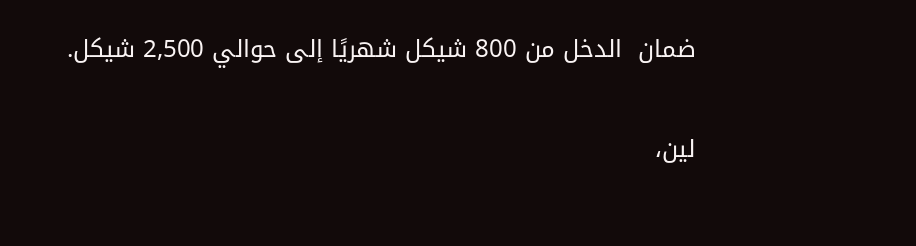ضمان  الدخل من 800 شيكل شهريًا إلى حوالي 2,500 شيكل.

لين،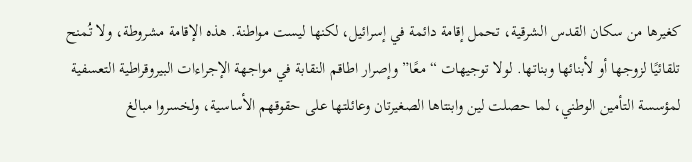كغيرها من سكان القدس الشرقية، تحمل إقامة دائمة في إسرائيل، لكنها ليست مواطنة. هذه الإقامة مشروطة، ولا تُمنح تلقائيًا لزوجها أو لأبنائها وبناتها. لولا توجيهات “معًا” وإصرار اطاقم النقابة في مواجهة الإجراءات البيروقراطية التعسفية لمؤسسة التأمين الوطني، لما حصلت لين وابنتاها الصغيرتان وعائلتها على حقوقهم الأساسية، ولخسروا مبالغ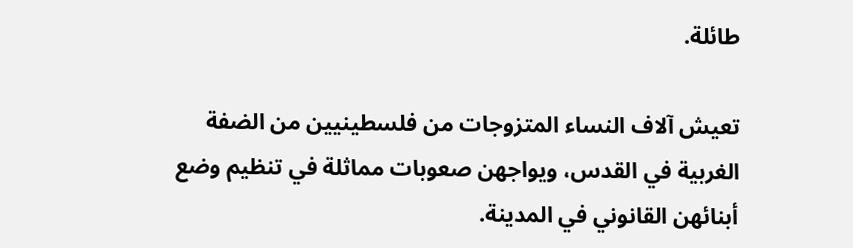طائلة.

تعيش آلاف النساء المتزوجات من فلسطينيين من الضفة الغربية في القدس، ويواجهن صعوبات مماثلة في تنظيم وضع أبنائهن القانوني في المدينة.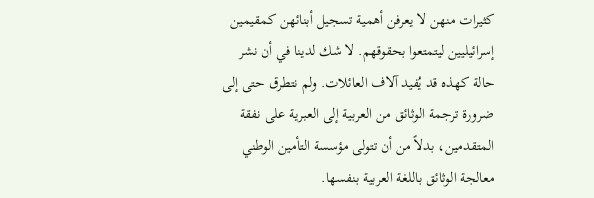كثيرات منهن لا يعرفن أهمية تسجيل أبنائهن كمقيمين إسرائيليين ليتمتعوا بحقوقهم. لا شك لدينا في أن نشر حالة كهذه قد يُفيد آلاف العائلات. ولم نتطرق حتى إلى ضرورة ترجمة الوثائق من العربية إلى العبرية على نفقة المتقدمين، بدلاً من أن تتولى مؤسسة التأمين الوطني معالجة الوثائق باللغة العربية بنفسها.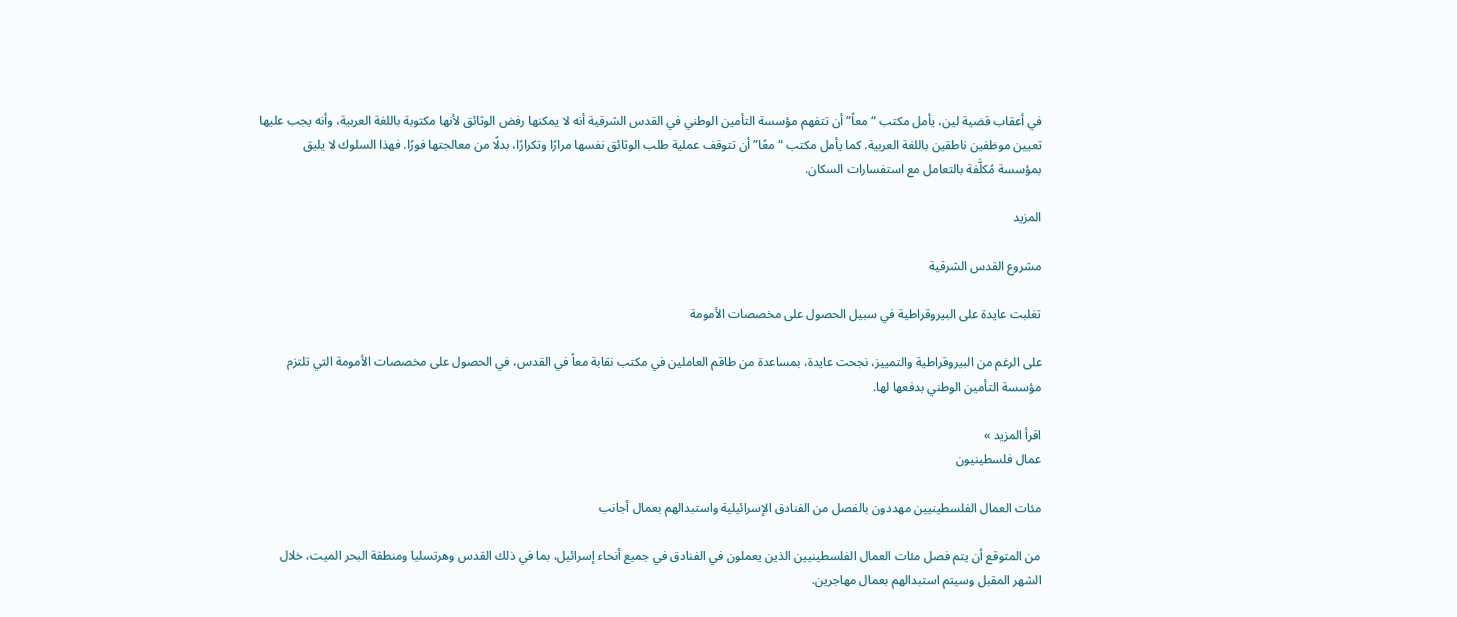في أعقاب قضية لين، يأمل مكتب “معاً” أن تتفهم مؤسسة التأمين الوطني في القدس الشرقية أنه لا يمكنها رفض الوثائق لأنها مكتوبة باللغة العربية، وأنه يجب عليها تعيين موظفين ناطقين باللغة العربية. كما يأمل مكتب “معًا” أن تتوقف عملية طلب الوثائق نفسها مرارًا وتكرارًا، بدلًا من معالجتها فورًا. فهذا السلوك لا يليق بمؤسسة مُكلَّفة بالتعامل مع استفسارات السكان.

المزيد

مشروع القدس الشرقية

تغلبت عايدة على البيروقراطية في سبيل الحصول على مخصصات الأمومة

على الرغم من البيروقراطية والتمييز، نجحت عايدة، بمساعدة من طاقم العاملين في مكتب نقابة معاً في القدس، في الحصول على مخصصات الأمومة التي تلتزم مؤسسة التأمين الوطني بدفعها لها.

اقرأ المزيد »
عمال فلسطينيون

مئات العمال الفلسطينيين مهددون بالفصل من الفنادق الإسرائيلية واستبدالهم بعمال أجانب

من المتوقع أن يتم فصل مئات العمال الفلسطينيين الذين يعملون في الفنادق في جميع أنحاء إسرائيل، بما في ذلك القدس وهرتسليا ومنطقة البحر الميت، خلال الشهر المقبل وسيتم استبدالهم بعمال مهاجرين.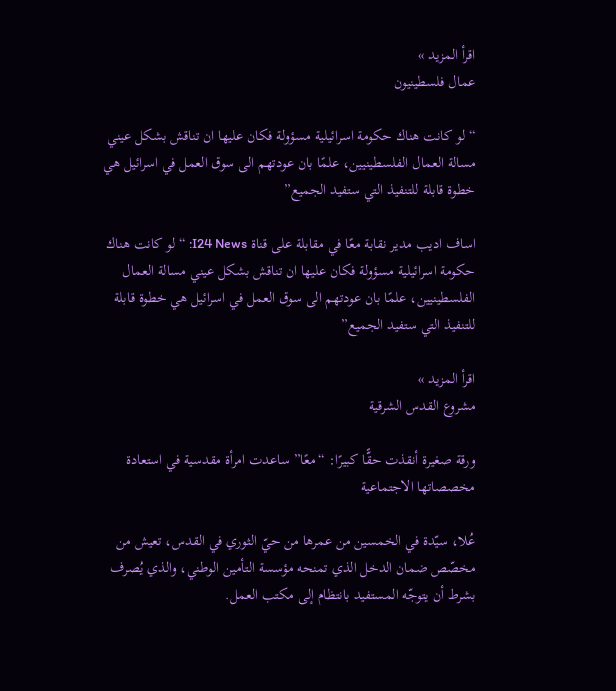اقرأ المزيد »
عمال فلسطينيون

“لو كانت هناك حكومة اسرائيلية مسؤولة فكان عليها ان تناقش بشكل عيني مسالة العمال الفلسطينيين، علمًا بان عودتهم الى سوق العمل في اسرائيل هي خطوة قابلة للتنفيذ التي ستفيد الجميع”

اساف اديب مدير نقابة معًا في مقابلة على قناة I24 News: “لو كانت هناك حكومة اسرائيلية مسؤولة فكان عليها ان تناقش بشكل عيني مسالة العمال الفلسطينيين، علمًا بان عودتهم الى سوق العمل في اسرائيل هي خطوة قابلة للتنفيذ التي ستفيد الجميع”

اقرأ المزيد »
مشروع القدس الشرقية

ورقة صغيرة أنقذت حقًّا كبيرًا: “معًا” ساعدت امرأة مقدسية في استعادة مخصصاتها الاجتماعية

عُلا، سيّدة في الخمسين من عمرها من حيّ الثوري في القدس، تعيش من مخصّص ضمان الدخل الذي تمنحه مؤسسة التأمين الوطني، والذي يُصرف بشرط أن يتوجّه المستفيد بانتظام إلى مكتب العمل.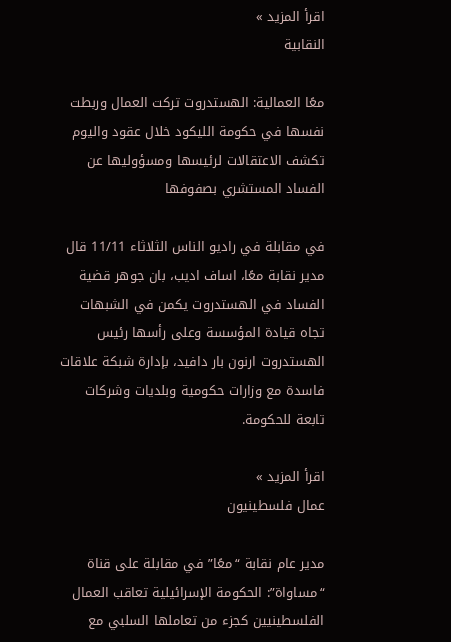اقرأ المزيد »
النقابية

معًا العمالية: الهستدروت تركت العمال وربطت نفسها في حكومة الليكود خلال عقود واليوم تكشف الاعتقالات لرئيسها ومسؤوليها عن الفساد المستشري بصفوفها

في مقابلة في راديو الناس الثلاثاء 11/11 قال مدير نقابة معًا، اساف اديب، بان جوهر قضية الفساد في الهستدروت يكمن في الشبهات تجاه قيادة المؤسسة وعلى رأسها رئيس الهستدروت ارنون بار دافيد، بإدارة شبكة علاقات فاسدة مع وزارات حكومية وبلديات وشركات تابعة للحكومة.

اقرأ المزيد »
عمال فلسطينيون

مدير عام نقابة “معًا” في مقابلة على قناة “مساواة”: الحكومة الإسرائيلية تعاقب العمال الفلسطينيين كجزء من تعاملها السلبي مع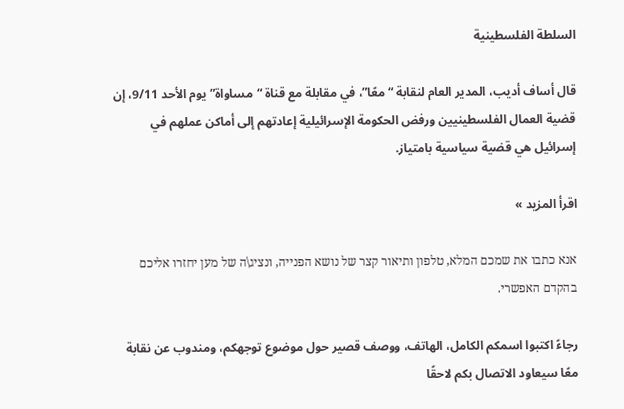السلطة الفلسطينية

قال أساف أديب، المدير العام لنقابة “معًا”، في مقابلة مع قناة “مساواة” يوم الأحد 9/11، إن قضية العمال الفلسطينيين ورفض الحكومة الإسرائيلية إعادتهم إلى أماكن عملهم في إسرائيل هي قضية سياسية بامتياز.

اقرأ المزيد »

אנא כתבו את שמכם המלא, טלפון ותיאור קצר של נושא הפנייה, ונציג\ה של מען יחזרו אליכם בהקדם האפשרי.

رجاءً اكتبوا اسمكم الكامل، الهاتف، ووصف قصير حول موضوع توجهكم، ومندوب عن نقابة معًا سيعاود الاتصال بكم لاحقًا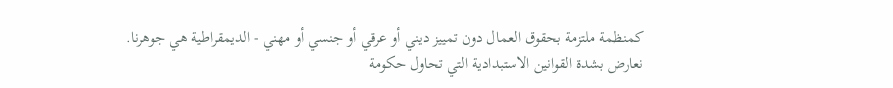كمنظمة ملتزمة بحقوق العمال دون تمييز ديني أو عرقي أو جنسي أو مهني - الديمقراطية هي جوهرنا. نعارض بشدة القوانين الاستبدادية التي تحاول حكومة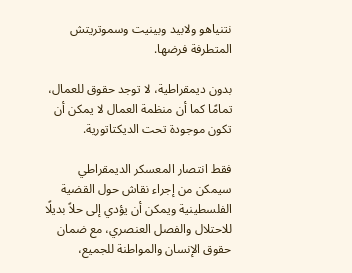نتنياهو ولابيد وبينيت وسموتريتش المتطرفة فرضها.

بدون ديمقراطية، لا توجد حقوق للعمال، تمامًا كما أن منظمة العمال لا يمكن أن تكون موجودة تحت الديكتاتورية.

فقط انتصار المعسكر الديمقراطي سيمكن من إجراء نقاش حول القضية الفلسطينية ويمكن أن يؤدي إلى حلاً بديلًا للاحتلال والفصل العنصري، مع ضمان حقوق الإنسان والمواطنة للجميع،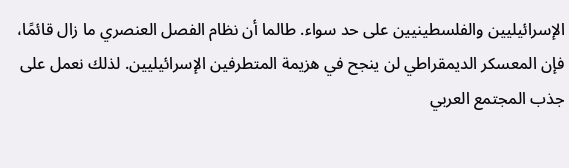الإسرائيليين والفلسطينيين على حد سواء. طالما أن نظام الفصل العنصري ما زال قائمًا، فإن المعسكر الديمقراطي لن ينجح في هزيمة المتطرفين الإسرائيليين. لذلك نعمل على جذب المجتمع العربي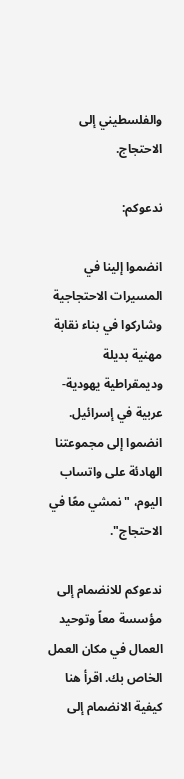والفلسطيني إلى الاحتجاج.

ندعوكم:

انضموا إلينا في المسيرات الاحتجاجية وشاركوا في بناء نقابة مهنية بديلة وديمقراطية يهودية-عربية في إسرائيل. انضموا إلى مجموعتنا الهادئة على واتساب اليوم، "نمشي معًا في الاحتجاج".

ندعوكم للانضمام إلى مؤسسة معاً وتوحيد العمال في مكان العمل الخاص بك. اقرأ هنا كيفية الانضمام إلى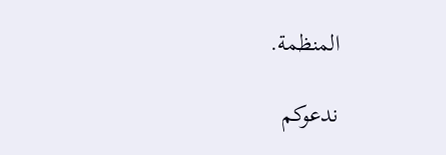المنظمة.

ندعوكم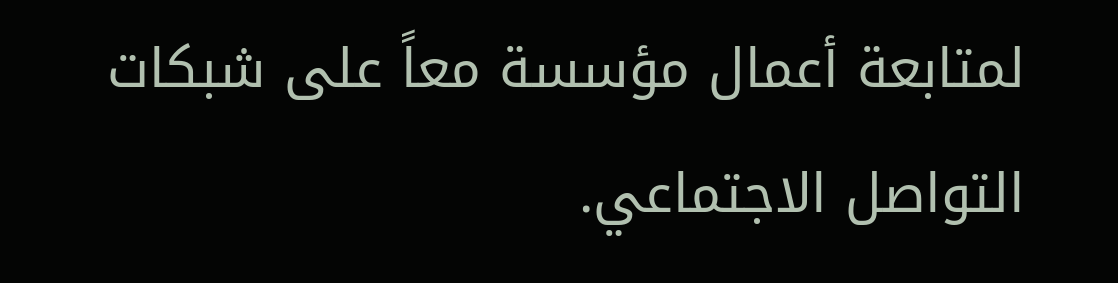لمتابعة أعمال مؤسسة معاً على شبكات التواصل الاجتماعي.